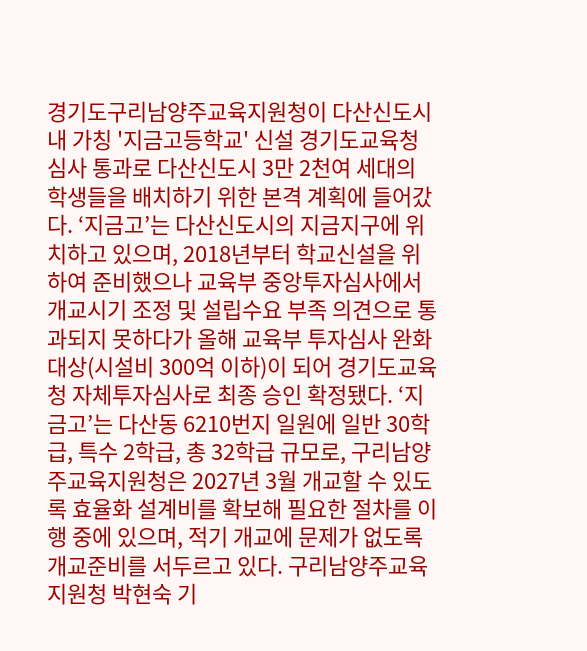경기도구리남양주교육지원청이 다산신도시 내 가칭 '지금고등학교' 신설 경기도교육청 심사 통과로 다산신도시 3만 2천여 세대의 학생들을 배치하기 위한 본격 계획에 들어갔다. ‘지금고’는 다산신도시의 지금지구에 위치하고 있으며, 2018년부터 학교신설을 위하여 준비했으나 교육부 중앙투자심사에서 개교시기 조정 및 설립수요 부족 의견으로 통과되지 못하다가 올해 교육부 투자심사 완화 대상(시설비 300억 이하)이 되어 경기도교육청 자체투자심사로 최종 승인 확정됐다. ‘지금고’는 다산동 6210번지 일원에 일반 30학급, 특수 2학급, 총 32학급 규모로, 구리남양주교육지원청은 2027년 3월 개교할 수 있도록 효율화 설계비를 확보해 필요한 절차를 이행 중에 있으며, 적기 개교에 문제가 없도록 개교준비를 서두르고 있다. 구리남양주교육지원청 박현숙 기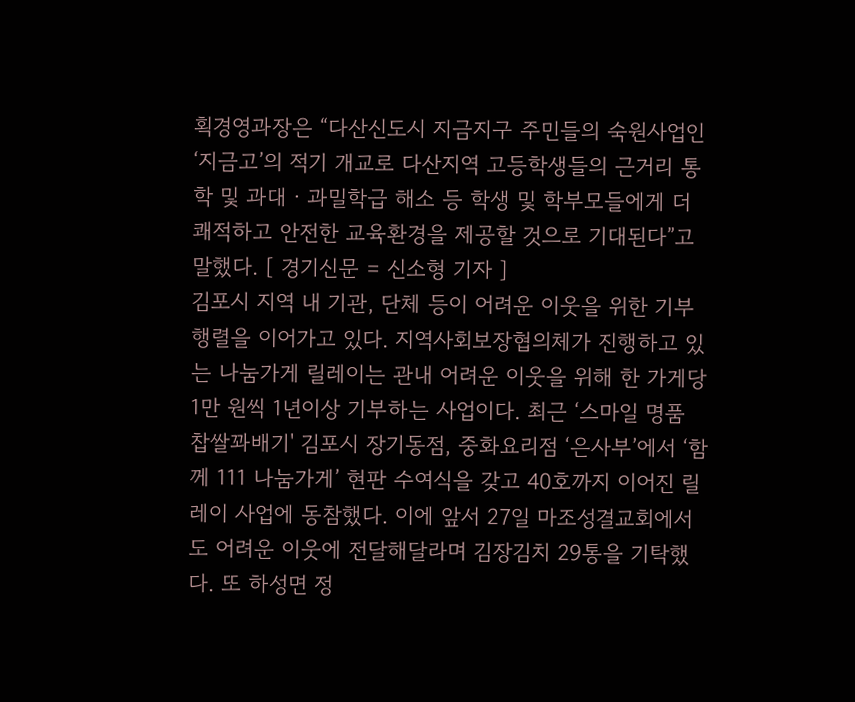획경영과장은 “다산신도시 지금지구 주민들의 숙원사업인 ‘지금고’의 적기 개교로 다산지역 고등학생들의 근거리 통학 및 과대ㆍ과밀학급 해소 등 학생 및 학부모들에게 더 쾌적하고 안전한 교육환경을 제공할 것으로 기대된다”고 말했다. [ 경기신문 = 신소형 기자 ]
김포시 지역 내 기관, 단체 등이 어려운 이웃을 위한 기부 행렬을 이어가고 있다. 지역사회보장협의체가 진행하고 있는 나눔가게 릴레이는 관내 어려운 이웃을 위해 한 가게당 1만 원씩 1년이상 기부하는 사업이다. 최근 ‘스마일 명품 찹쌀꽈배기' 김포시 장기동점, 중화요리점 ‘은사부’에서 ‘함께 111 나눔가게’ 현판 수여식을 갖고 40호까지 이어진 릴레이 사업에 동참했다. 이에 앞서 27일 마조성결교회에서도 어려운 이웃에 전달해달라며 김장김치 29통을 기탁했다. 또 하성면 정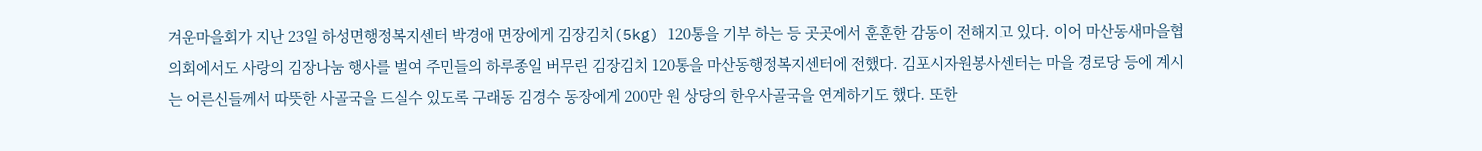겨운마을회가 지난 23일 하성면행정복지센터 박경애 면장에게 김장김치(5kg) 120통을 기부 하는 등 곳곳에서 훈훈한 감동이 전해지고 있다. 이어 마산동새마을협의회에서도 사랑의 김장나눔 행사를 벌여 주민들의 하루종일 버무린 김장김치 120통을 마산동행정복지센터에 전했다. 김포시자원봉사센터는 마을 경로당 등에 계시는 어른신들께서 따뜻한 사골국을 드실수 있도록 구래동 김경수 동장에게 200만 원 상당의 한우사골국을 연계하기도 했다. 또한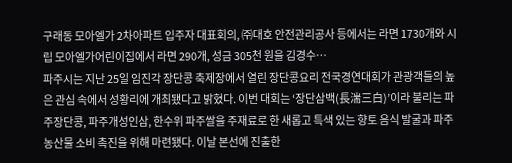구래동 모아엘가 2차아파트 입주자 대표회의, ㈜대호 안전관리공사 등에서는 라면 1730개와 시립 모아엘가어린이집에서 라면 290개, 성금 305천 원을 김경수…
파주시는 지난 25일 임진각 장단콩 축제장에서 열린 장단콩요리 전국경연대회가 관광객들의 높은 관심 속에서 성황리에 개최됐다고 밝혔다. 이번 대회는 ‘장단삼백(長湍三白)’이라 불리는 파주장단콩, 파주개성인삼, 한수위 파주쌀을 주재료로 한 새롭고 특색 있는 향토 음식 발굴과 파주 농산물 소비 촉진을 위해 마련됐다. 이날 본선에 진출한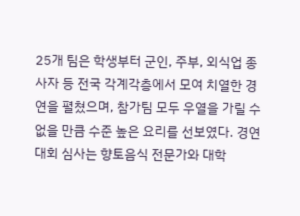25개 팀은 학생부터 군인, 주부, 외식업 종사자 등 전국 각계각층에서 모여 치열한 경연을 펼쳤으며, 참가팀 모두 우열을 가릴 수 없을 만큼 수준 높은 요리를 선보였다. 경연대회 심사는 향토음식 전문가와 대학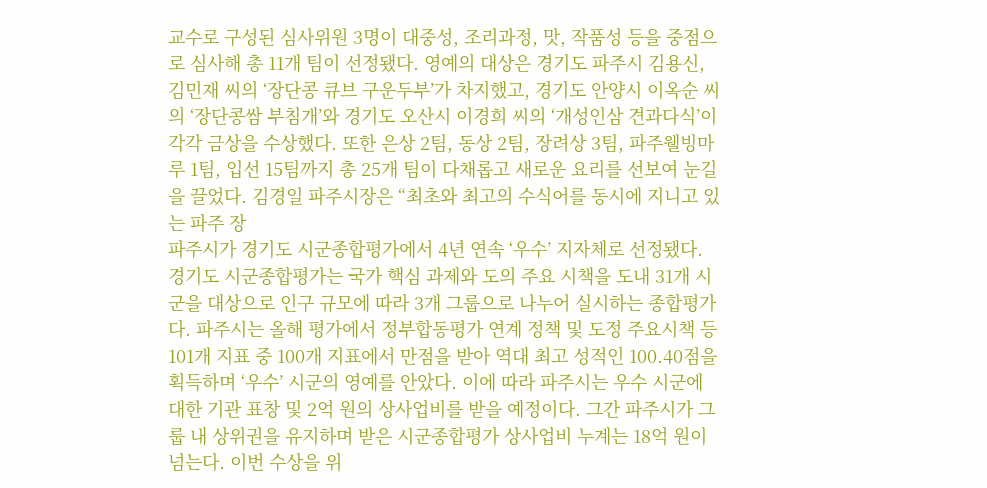교수로 구성된 심사위원 3명이 대중성, 조리과정, 맛, 작품성 등을 중점으로 심사해 총 11개 팀이 선정됐다. 영예의 대상은 경기도 파주시 김용신, 김민재 씨의 ‘장단콩 큐브 구운두부’가 차지했고, 경기도 안양시 이옥순 씨의 ‘장단콩쌈 부침개’와 경기도 오산시 이경희 씨의 ‘개성인삼 견과다식’이 각각 금상을 수상했다. 또한 은상 2팀, 동상 2팀, 장려상 3팀, 파주웰빙마루 1팀, 입선 15팀까지 총 25개 팀이 다채롭고 새로운 요리를 선보여 눈길을 끌었다. 김경일 파주시장은 “최초와 최고의 수식어를 동시에 지니고 있는 파주 장
파주시가 경기도 시군종합평가에서 4년 연속 ‘우수’ 지자체로 선정됐다. 경기도 시군종합평가는 국가 핵심 과제와 도의 주요 시책을 도내 31개 시군을 대상으로 인구 규모에 따라 3개 그룹으로 나누어 실시하는 종합평가다. 파주시는 올해 평가에서 정부합동평가 연계 정책 및 도정 주요시책 등 101개 지표 중 100개 지표에서 만점을 받아 역대 최고 성적인 100.40점을 획득하며 ‘우수’ 시군의 영예를 안았다. 이에 따라 파주시는 우수 시군에 대한 기관 표창 및 2억 원의 상사업비를 받을 예정이다. 그간 파주시가 그룹 내 상위권을 유지하며 받은 시군종합평가 상사업비 누계는 18억 원이 넘는다. 이번 수상을 위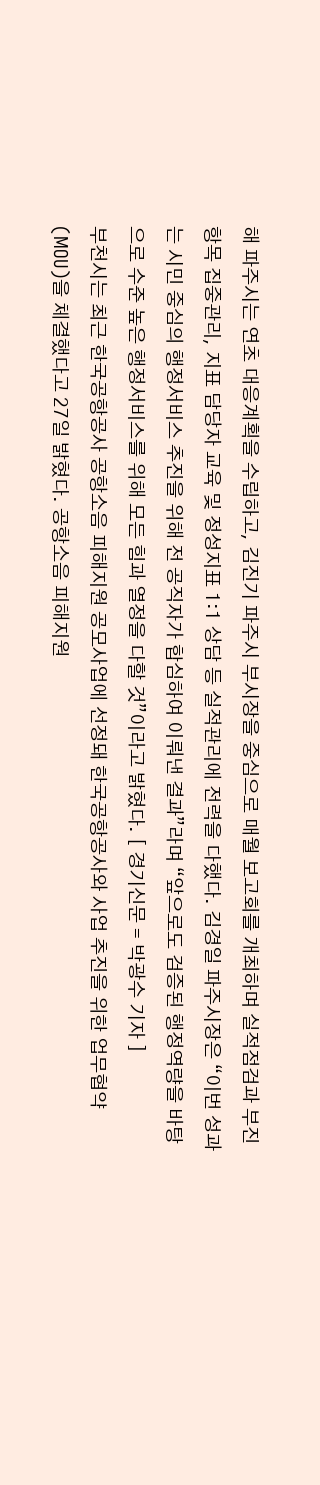해 파주시는 연초 대응계획을 수립하고, 김진기 파주시 부시장을 중심으로 매월 보고회를 개최하며 실적점검과 부진항목 집중관리, 지표 담당자 교육 및 정성지표 1:1 상담 등 실적관리에 전력을 다했다. 김경일 파주시장은 “이번 성과는 시민 중심의 행정서비스 추진을 위해 전 공직자가 합심하여 이뤄낸 결과”라며 “앞으로도 검증된 행정역량을 바탕으로 수준 높은 행정서비스를 위해 모든 힘과 열정을 다할 것”이라고 밝혔다. [ 경기신문 = 박광수 기자 ]
부천시는 최근 한국공항공사 공항소음 피해지원 공모사업에 선정돼 한국공항공사와 사업 추진을 위한 업무협약(MOU)을 체결했다고 27일 밝혔다. 공항소음 피해지원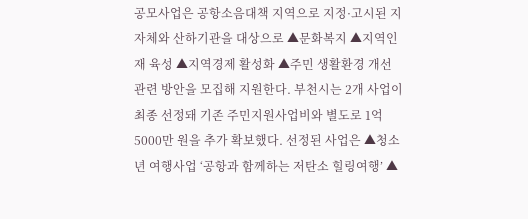공모사업은 공항소음대책 지역으로 지정·고시된 지자체와 산하기관을 대상으로 ▲문화복지 ▲지역인재 육성 ▲지역경제 활성화 ▲주민 생활환경 개선 관련 방안을 모집해 지원한다. 부천시는 2개 사업이 최종 선정돼 기존 주민지원사업비와 별도로 1억5000만 원을 추가 확보했다. 선정된 사업은 ▲청소년 여행사업 ‘공항과 함께하는 저탄소 힐링여행’ ▲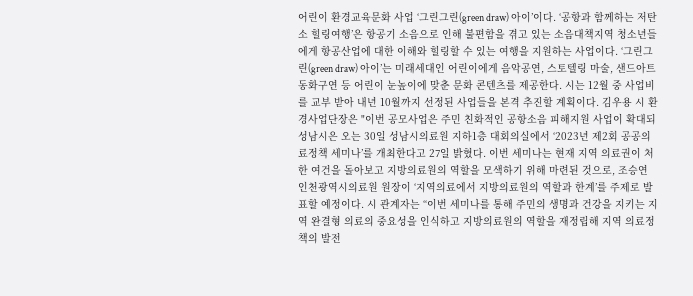어린이 환경교육문화 사업 ‘그린그린(green draw) 아이’이다. ‘공항과 함께하는 저탄소 힐링여행’은 항공기 소음으로 인해 불편함을 겪고 있는 소음대책지역 청소년들에게 항공산업에 대한 이해와 힐링할 수 있는 여행을 지원하는 사업이다. ‘그린그린(green draw) 아이’는 미래세대인 어린이에게 음악공연, 스토텔링 마술, 샌드아트 동화구연 등 어린이 눈높이에 맞춘 문화 콘텐츠를 제공한다. 시는 12월 중 사업비를 교부 받아 내년 10월까지 선정된 사업들을 본격 추진할 계획이다. 김우용 시 환경사업단장은 "이번 공모사업은 주민 친화적인 공항소음 피해지원 사업이 확대되
성남시은 오는 30일 성남시의료원 지하1층 대회의실에서 ‘2023년 제2회 공공의료정책 세미나’를 개최한다고 27일 밝혔다. 이번 세미나는 현재 지역 의료권이 처한 여건을 돌아보고 지방의료원의 역할을 모색하기 위해 마련된 것으로, 조승연 인천광역시의료원 원장이 ‘지역의료에서 지방의료원의 역할과 한계’를 주제로 발표할 예정이다. 시 관계자는 “이번 세미나를 통해 주민의 생명과 건강을 지키는 지역 완결형 의료의 중요성을 인식하고 지방의료원의 역할을 재정립해 지역 의료정책의 발전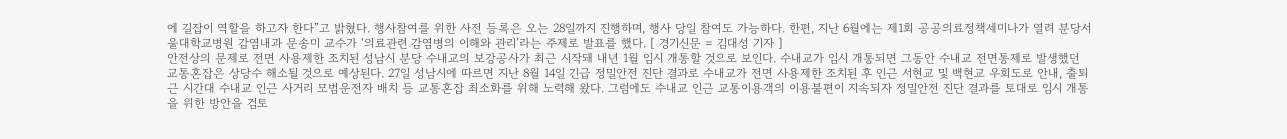에 길잡이 역할을 하고자 한다”고 밝혔다. 행사참여를 위한 사전 등록은 오는 28일까지 진행하며, 행사 당일 참여도 가능하다. 한편, 지난 6월에는 제1회 공공의료정책세미나가 열려 분당서울대학교병원 감염내과 문송미 교수가 ‘의료관련 감염병의 이해와 관리’라는 주제로 발표를 했다. [ 경기신문 = 김대성 기자 ]
안전상의 문제로 전면 사용제한 조치된 성남시 분당 수내교의 보강공사가 최근 시작돼 내년 1월 임시 개통할 것으로 보인다. 수내교가 임시 개통되면 그동안 수내교 전면통제로 발생했던 교통혼잡은 상당수 해소될 것으로 예상된다. 27일 성남시에 따르면 지난 8월 14일 긴급 정밀안전 진단 결과로 수내교가 전면 사용제한 조치된 후 인근 서현교 및 백현교 우회도로 안내, 출퇴근 시간대 수내교 인근 사거리 모범운전자 배치 등 교통혼잡 최소화를 위해 노력해 왔다. 그럼에도 수내교 인근 교통이용객의 이용불편이 지속되자 정밀안전 진단 결과를 토대로 임시 개통을 위한 방안을 검토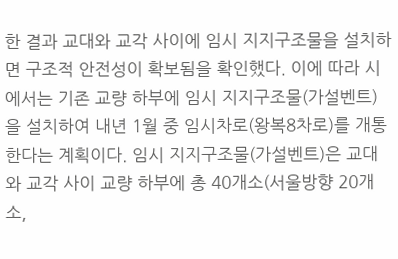한 결과 교대와 교각 사이에 임시 지지구조물을 설치하면 구조적 안전성이 확보됨을 확인했다. 이에 따라 시에서는 기존 교량 하부에 임시 지지구조물(가설벤트)을 설치하여 내년 1월 중 임시차로(왕복8차로)를 개통한다는 계획이다. 임시 지지구조물(가설벤트)은 교대와 교각 사이 교량 하부에 총 40개소(서울방향 20개소,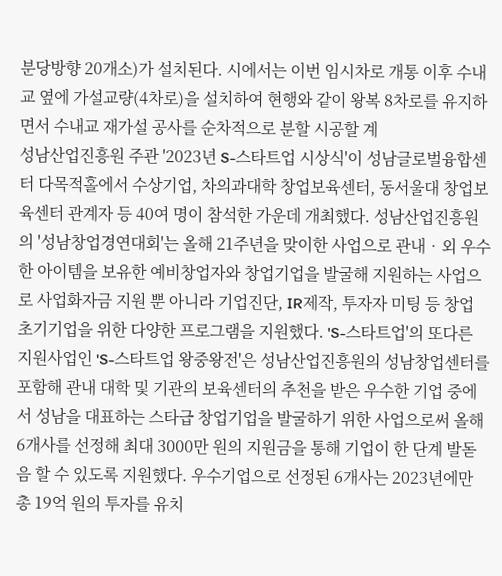분당방향 20개소)가 설치된다. 시에서는 이번 임시차로 개통 이후 수내교 옆에 가설교량(4차로)을 설치하여 현행와 같이 왕복 8차로를 유지하면서 수내교 재가설 공사를 순차적으로 분할 시공할 계
성남산업진흥원 주관 '2023년 S-스타트업 시상식'이 성남글로벌융합센터 다목적홀에서 수상기업, 차의과대학 창업보육센터, 동서울대 창업보육센터 관계자 등 40여 명이 참석한 가운데 개최했다. 성남산업진흥원의 '성남창업경연대회'는 올해 21주년을 맞이한 사업으로 관내‧외 우수한 아이템을 보유한 예비창업자와 창업기업을 발굴해 지원하는 사업으로 사업화자금 지원 뿐 아니라 기업진단, IR제작, 투자자 미팅 등 창업 초기기업을 위한 다양한 프로그램을 지원했다. 'S-스타트업'의 또다른 지원사업인 'S-스타트업 왕중왕전'은 성남산업진흥원의 성남창업센터를 포함해 관내 대학 및 기관의 보육센터의 추천을 받은 우수한 기업 중에서 성남을 대표하는 스타급 창업기업을 발굴하기 위한 사업으로써 올해 6개사를 선정해 최대 3000만 원의 지원금을 통해 기업이 한 단계 발돋음 할 수 있도록 지원했다. 우수기업으로 선정된 6개사는 2023년에만 총 19억 원의 투자를 유치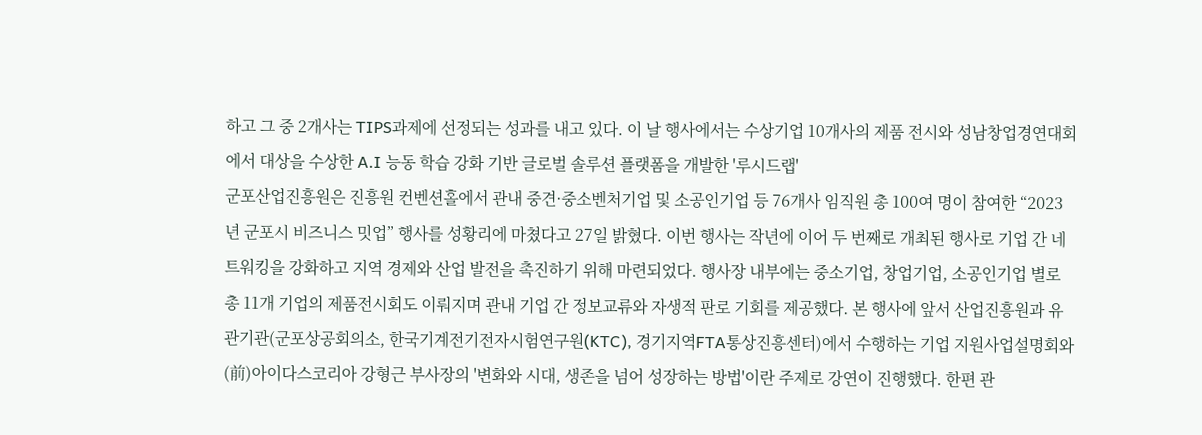하고 그 중 2개사는 TIPS과제에 선정되는 성과를 내고 있다. 이 날 행사에서는 수상기업 10개사의 제품 전시와 성남창업경연대회에서 대상을 수상한 A.I 능동 학습 강화 기반 글로벌 솔루션 플랫폼을 개발한 '루시드랩'
군포산업진흥원은 진흥원 컨벤션홀에서 관내 중견·중소벤처기업 및 소공인기업 등 76개사 임직원 총 100여 명이 참여한 “2023년 군포시 비즈니스 밋업” 행사를 성황리에 마쳤다고 27일 밝혔다. 이번 행사는 작년에 이어 두 번째로 개최된 행사로 기업 간 네트워킹을 강화하고 지역 경제와 산업 발전을 촉진하기 위해 마련되었다. 행사장 내부에는 중소기업, 창업기업, 소공인기업 별로 총 11개 기업의 제품전시회도 이뤄지며 관내 기업 간 정보교류와 자생적 판로 기회를 제공했다. 본 행사에 앞서 산업진흥원과 유관기관(군포상공회의소, 한국기계전기전자시험연구원(KTC), 경기지역FTA통상진흥센터)에서 수행하는 기업 지원사업설명회와 (前)아이다스코리아 강형근 부사장의 '변화와 시대, 생존을 넘어 성장하는 방법'이란 주제로 강연이 진행했다. 한편 관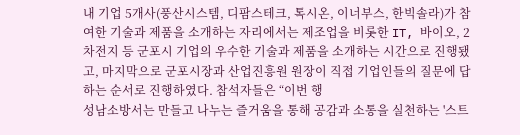내 기업 5개사(풍산시스템, 디팜스테크, 톡시온, 이너부스, 한빅솔라)가 참여한 기술과 제품을 소개하는 자리에서는 제조업을 비롯한 IT, 바이오, 2차전지 등 군포시 기업의 우수한 기술과 제품을 소개하는 시간으로 진행됐고, 마지막으로 군포시장과 산업진흥원 원장이 직접 기업인들의 질문에 답하는 순서로 진행하였다. 참석자들은 “이번 행
성남소방서는 만들고 나누는 즐거움을 통해 공감과 소통을 실천하는 '스트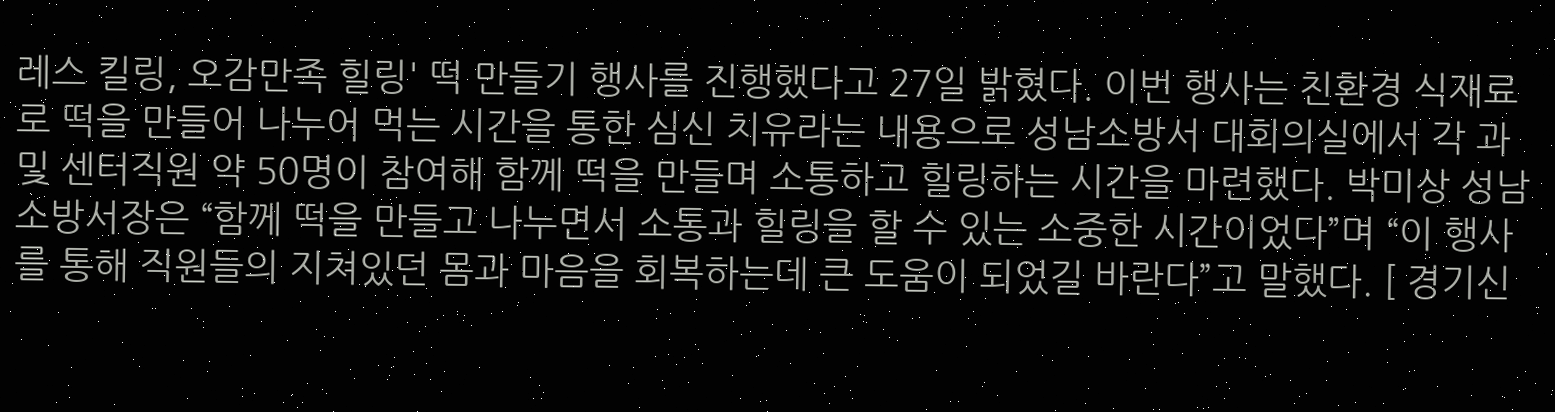레스 킬링, 오감만족 힐링' 떡 만들기 행사를 진행했다고 27일 밝혔다. 이번 행사는 친환경 식재료로 떡을 만들어 나누어 먹는 시간을 통한 심신 치유라는 내용으로 성남소방서 대회의실에서 각 과 및 센터직원 약 50명이 참여해 함께 떡을 만들며 소통하고 힐링하는 시간을 마련했다. 박미상 성남소방서장은 “함께 떡을 만들고 나누면서 소통과 힐링을 할 수 있는 소중한 시간이었다”며 “이 행사를 통해 직원들의 지쳐있던 몸과 마음을 회복하는데 큰 도움이 되었길 바란다”고 말했다. [ 경기신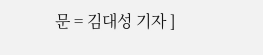문 = 김대성 기자 ]